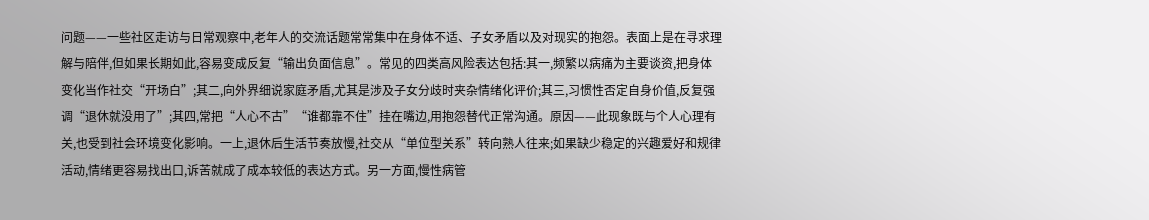问题——一些社区走访与日常观察中,老年人的交流话题常常集中在身体不适、子女矛盾以及对现实的抱怨。表面上是在寻求理解与陪伴,但如果长期如此,容易变成反复“输出负面信息”。常见的四类高风险表达包括:其一,频繁以病痛为主要谈资,把身体变化当作社交“开场白”;其二,向外界细说家庭矛盾,尤其是涉及子女分歧时夹杂情绪化评价;其三,习惯性否定自身价值,反复强调“退休就没用了”;其四,常把“人心不古”“谁都靠不住”挂在嘴边,用抱怨替代正常沟通。原因——此现象既与个人心理有关,也受到社会环境变化影响。一上,退休后生活节奏放慢,社交从“单位型关系”转向熟人往来;如果缺少稳定的兴趣爱好和规律活动,情绪更容易找出口,诉苦就成了成本较低的表达方式。另一方面,慢性病管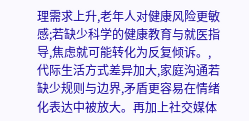理需求上升,老年人对健康风险更敏感;若缺少科学的健康教育与就医指导,焦虑就可能转化为反复倾诉。,代际生活方式差异加大,家庭沟通若缺少规则与边界,矛盾更容易在情绪化表达中被放大。再加上社交媒体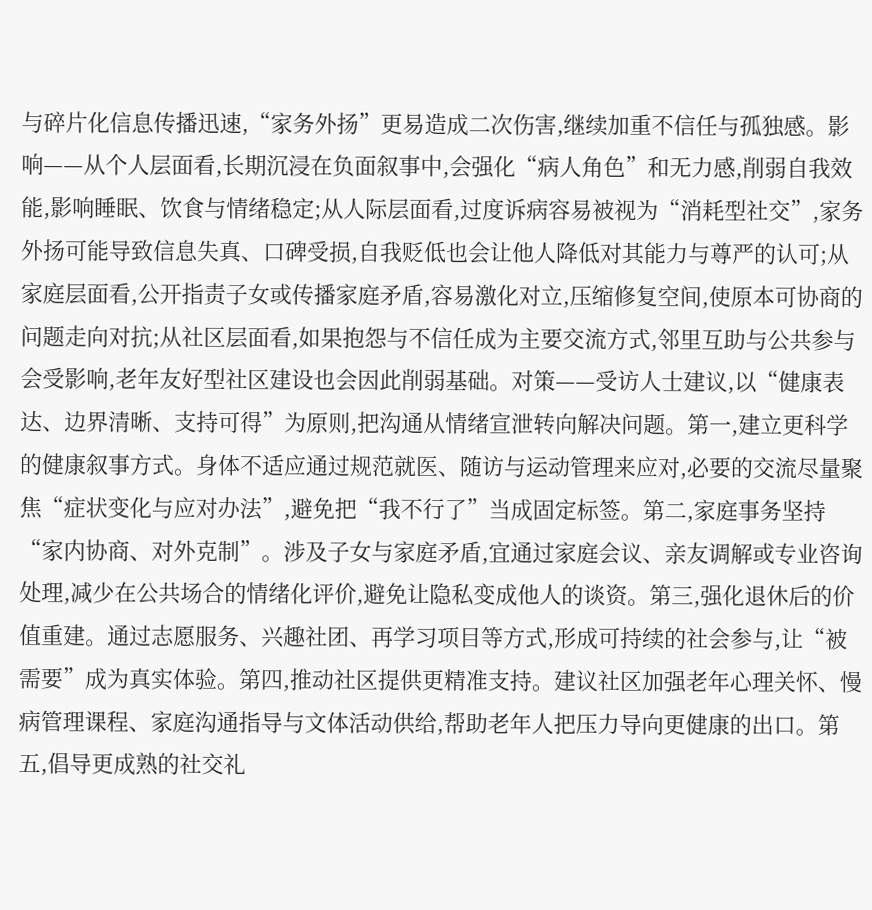与碎片化信息传播迅速,“家务外扬”更易造成二次伤害,继续加重不信任与孤独感。影响——从个人层面看,长期沉浸在负面叙事中,会强化“病人角色”和无力感,削弱自我效能,影响睡眠、饮食与情绪稳定;从人际层面看,过度诉病容易被视为“消耗型社交”,家务外扬可能导致信息失真、口碑受损,自我贬低也会让他人降低对其能力与尊严的认可;从家庭层面看,公开指责子女或传播家庭矛盾,容易激化对立,压缩修复空间,使原本可协商的问题走向对抗;从社区层面看,如果抱怨与不信任成为主要交流方式,邻里互助与公共参与会受影响,老年友好型社区建设也会因此削弱基础。对策——受访人士建议,以“健康表达、边界清晰、支持可得”为原则,把沟通从情绪宣泄转向解决问题。第一,建立更科学的健康叙事方式。身体不适应通过规范就医、随访与运动管理来应对,必要的交流尽量聚焦“症状变化与应对办法”,避免把“我不行了”当成固定标签。第二,家庭事务坚持“家内协商、对外克制”。涉及子女与家庭矛盾,宜通过家庭会议、亲友调解或专业咨询处理,减少在公共场合的情绪化评价,避免让隐私变成他人的谈资。第三,强化退休后的价值重建。通过志愿服务、兴趣社团、再学习项目等方式,形成可持续的社会参与,让“被需要”成为真实体验。第四,推动社区提供更精准支持。建议社区加强老年心理关怀、慢病管理课程、家庭沟通指导与文体活动供给,帮助老年人把压力导向更健康的出口。第五,倡导更成熟的社交礼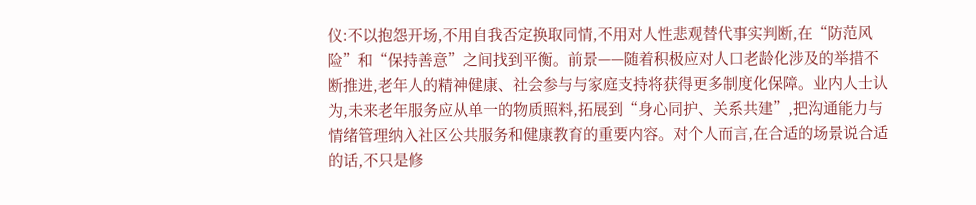仪:不以抱怨开场,不用自我否定换取同情,不用对人性悲观替代事实判断,在“防范风险”和“保持善意”之间找到平衡。前景——随着积极应对人口老龄化涉及的举措不断推进,老年人的精神健康、社会参与与家庭支持将获得更多制度化保障。业内人士认为,未来老年服务应从单一的物质照料,拓展到“身心同护、关系共建”,把沟通能力与情绪管理纳入社区公共服务和健康教育的重要内容。对个人而言,在合适的场景说合适的话,不只是修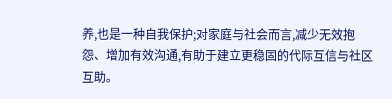养,也是一种自我保护;对家庭与社会而言,减少无效抱怨、增加有效沟通,有助于建立更稳固的代际互信与社区互助。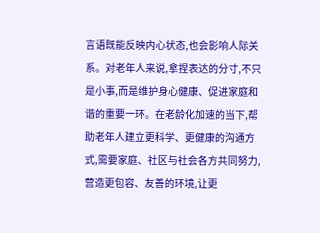言语既能反映内心状态,也会影响人际关系。对老年人来说,拿捏表达的分寸,不只是小事,而是维护身心健康、促进家庭和谐的重要一环。在老龄化加速的当下,帮助老年人建立更科学、更健康的沟通方式,需要家庭、社区与社会各方共同努力,营造更包容、友善的环境,让更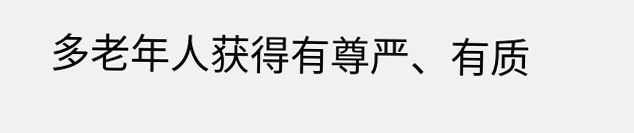多老年人获得有尊严、有质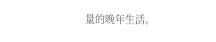量的晚年生活。